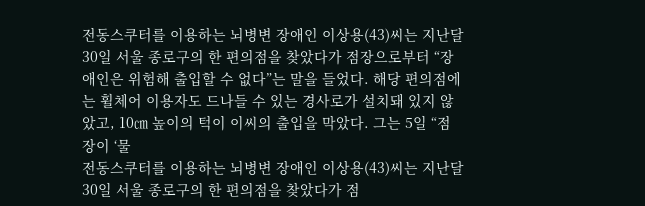전동스쿠터를 이용하는 뇌병변 장애인 이상용(43)씨는 지난달 30일 서울 종로구의 한 편의점을 찾았다가 점장으로부터 “장애인은 위험해 출입할 수 없다”는 말을 들었다. 해당 편의점에는 휠체어 이용자도 드나들 수 있는 경사로가 설치돼 있지 않았고, 10㎝ 높이의 턱이 이씨의 출입을 막았다. 그는 5일 “점장이 ‘물
전동스쿠터를 이용하는 뇌병변 장애인 이상용(43)씨는 지난달 30일 서울 종로구의 한 편의점을 찾았다가 점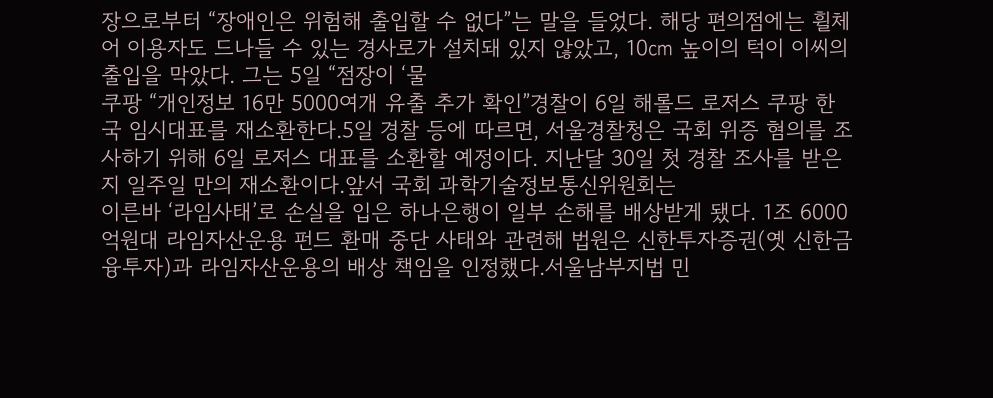장으로부터 “장애인은 위험해 출입할 수 없다”는 말을 들었다. 해당 편의점에는 휠체어 이용자도 드나들 수 있는 경사로가 설치돼 있지 않았고, 10㎝ 높이의 턱이 이씨의 출입을 막았다. 그는 5일 “점장이 ‘물
쿠팡 “개인정보 16만 5000여개 유출 추가 확인”경찰이 6일 해롤드 로저스 쿠팡 한국 임시대표를 재소환한다.5일 경찰 등에 따르면, 서울경찰청은 국회 위증 혐의를 조사하기 위해 6일 로저스 대표를 소환할 예정이다. 지난달 30일 첫 경찰 조사를 받은지 일주일 만의 재소환이다.앞서 국회 과학기술정보통신위원회는
이른바 ‘라임사태’로 손실을 입은 하나은행이 일부 손해를 배상받게 됐다. 1조 6000억원대 라임자산운용 펀드 환매 중단 사태와 관련해 법원은 신한투자증권(옛 신한금융투자)과 라임자산운용의 배상 책임을 인정했다.서울남부지법 민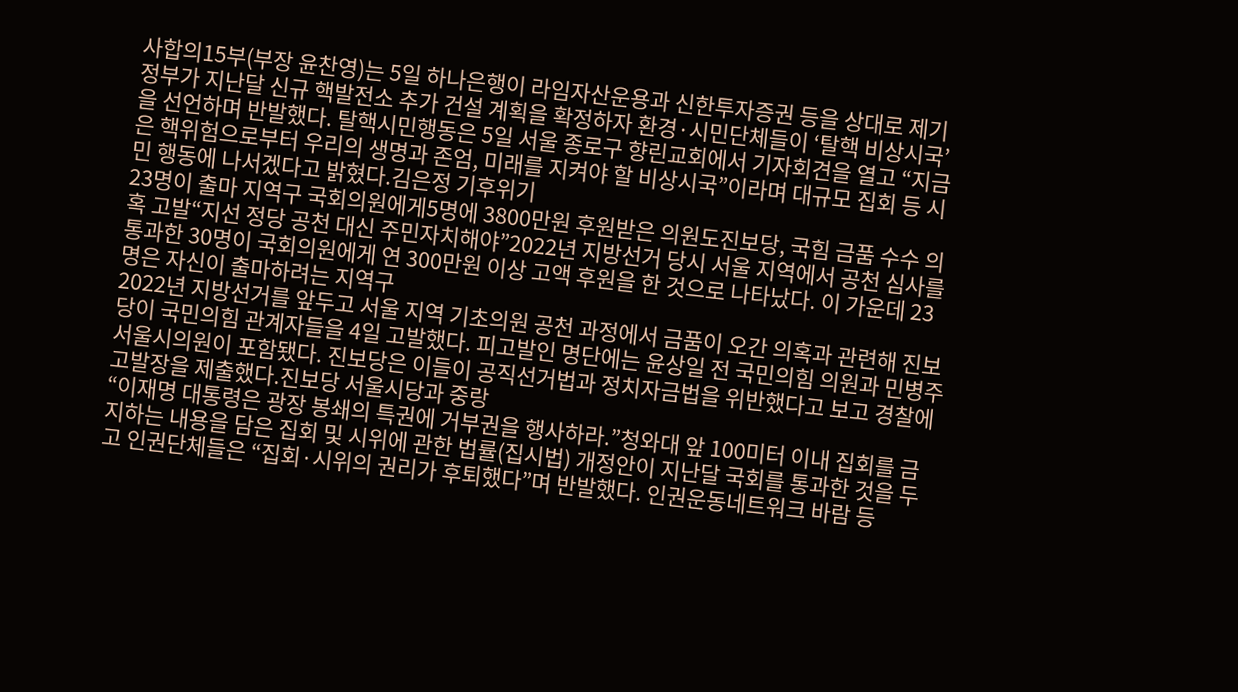사합의15부(부장 윤찬영)는 5일 하나은행이 라임자산운용과 신한투자증권 등을 상대로 제기
정부가 지난달 신규 핵발전소 추가 건설 계획을 확정하자 환경·시민단체들이 ‘탈핵 비상시국’을 선언하며 반발했다. 탈핵시민행동은 5일 서울 종로구 향린교회에서 기자회견을 열고 “지금은 핵위험으로부터 우리의 생명과 존엄, 미래를 지켜야 할 비상시국”이라며 대규모 집회 등 시민 행동에 나서겠다고 밝혔다.김은정 기후위기
23명이 출마 지역구 국회의원에게5명에 3800만원 후원받은 의원도진보당, 국힘 금품 수수 의혹 고발“지선 정당 공천 대신 주민자치해야”2022년 지방선거 당시 서울 지역에서 공천 심사를 통과한 30명이 국회의원에게 연 300만원 이상 고액 후원을 한 것으로 나타났다. 이 가운데 23명은 자신이 출마하려는 지역구
2022년 지방선거를 앞두고 서울 지역 기초의원 공천 과정에서 금품이 오간 의혹과 관련해 진보당이 국민의힘 관계자들을 4일 고발했다. 피고발인 명단에는 윤상일 전 국민의힘 의원과 민병주 서울시의원이 포함됐다. 진보당은 이들이 공직선거법과 정치자금법을 위반했다고 보고 경찰에 고발장을 제출했다.진보당 서울시당과 중랑
“이재명 대통령은 광장 봉쇄의 특권에 거부권을 행사하라.”청와대 앞 100미터 이내 집회를 금지하는 내용을 담은 집회 및 시위에 관한 법률(집시법) 개정안이 지난달 국회를 통과한 것을 두고 인권단체들은 “집회·시위의 권리가 후퇴했다”며 반발했다. 인권운동네트워크 바람 등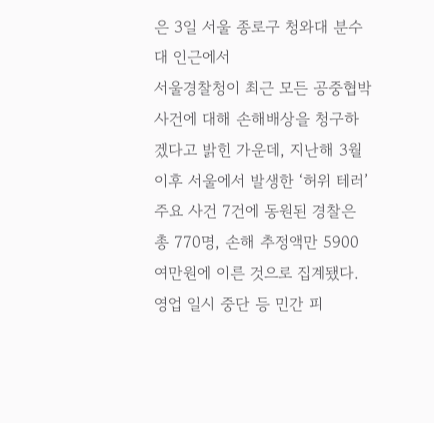은 3일 서울 종로구 청와대 분수대 인근에서
서울경찰청이 최근 모든 공중협박 사건에 대해 손해배상을 청구하겠다고 밝힌 가운데, 지난해 3월 이후 서울에서 발생한 ‘허위 테러’ 주요 사건 7건에 동원된 경찰은 총 770명, 손해 추정액만 5900여만원에 이른 것으로 집계됐다. 영업 일시 중단 등 민간 피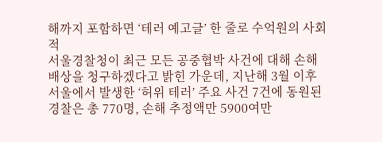해까지 포함하면 ‘테러 예고글’ 한 줄로 수억원의 사회적
서울경찰청이 최근 모든 공중협박 사건에 대해 손해배상을 청구하겠다고 밝힌 가운데, 지난해 3월 이후 서울에서 발생한 ‘허위 테러’ 주요 사건 7건에 동원된 경찰은 총 770명, 손해 추정액만 5900여만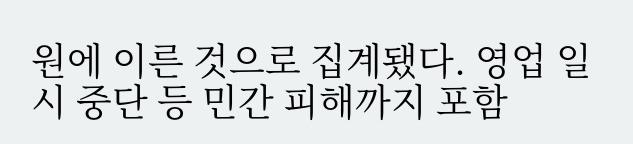원에 이른 것으로 집계됐다. 영업 일시 중단 등 민간 피해까지 포함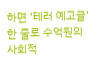하면 ‘테러 예고글’ 한 줄로 수억원의 사회적